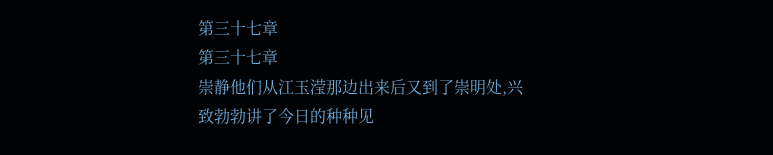第三十七章
第三十七章
崇静他们从江玉滢那边出来后又到了崇明处,兴致勃勃讲了今日的种种见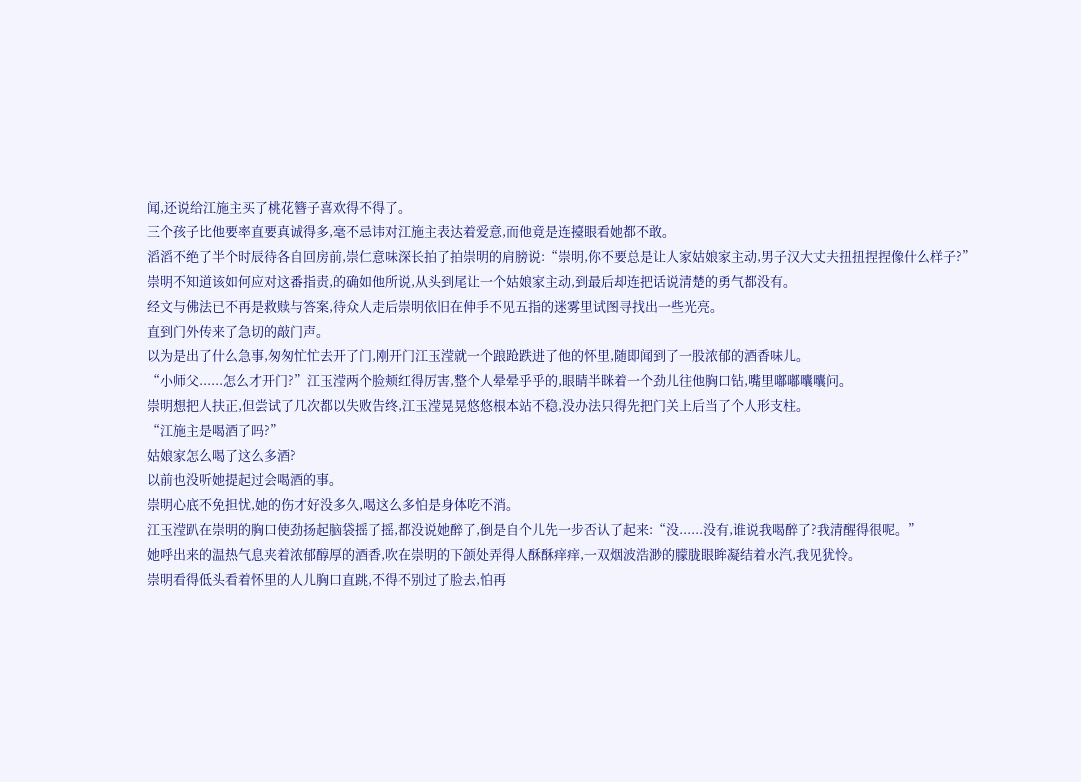闻,还说给江施主买了桃花簪子喜欢得不得了。
三个孩子比他要率直要真诚得多,毫不忌讳对江施主表达着爱意,而他竟是连擡眼看她都不敢。
滔滔不绝了半个时辰待各自回房前,崇仁意味深长拍了拍崇明的肩膀说:“崇明,你不要总是让人家姑娘家主动,男子汉大丈夫扭扭捏捏像什么样子?”
崇明不知道该如何应对这番指责,的确如他所说,从头到尾让一个姑娘家主动,到最后却连把话说清楚的勇气都没有。
经文与佛法已不再是救赎与答案,待众人走后崇明依旧在伸手不见五指的迷雾里试图寻找出一些光亮。
直到门外传来了急切的敲门声。
以为是出了什么急事,匆匆忙忙去开了门,刚开门江玉滢就一个踉跄跌进了他的怀里,随即闻到了一股浓郁的酒香味儿。
“小师父......怎么才开门?”江玉滢两个脸颊红得厉害,整个人晕晕乎乎的,眼睛半眯着一个劲儿往他胸口钻,嘴里嘟嘟囔囔问。
崇明想把人扶正,但尝试了几次都以失败告终,江玉滢晃晃悠悠根本站不稳,没办法只得先把门关上后当了个人形支柱。
“江施主是喝酒了吗?”
姑娘家怎么喝了这么多酒?
以前也没听她提起过会喝酒的事。
崇明心底不免担忧,她的伤才好没多久,喝这么多怕是身体吃不消。
江玉滢趴在崇明的胸口使劲扬起脑袋摇了摇,都没说她醉了,倒是自个儿先一步否认了起来:“没......没有,谁说我喝醉了?我清醒得很呢。”
她呼出来的温热气息夹着浓郁醇厚的酒香,吹在崇明的下颌处弄得人酥酥痒痒,一双烟波浩渺的朦胧眼眸凝结着水汽,我见犹怜。
崇明看得低头看着怀里的人儿胸口直跳,不得不别过了脸去,怕再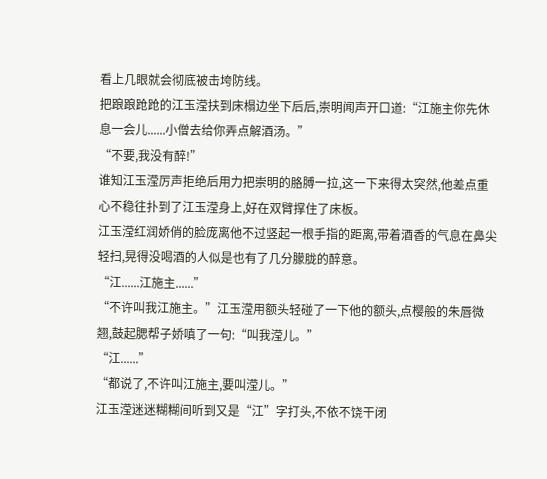看上几眼就会彻底被击垮防线。
把踉踉跄跄的江玉滢扶到床榻边坐下后后,崇明闻声开口道:“江施主你先休息一会儿......小僧去给你弄点解酒汤。”
“不要,我没有醉!”
谁知江玉滢厉声拒绝后用力把崇明的胳膊一拉,这一下来得太突然,他差点重心不稳往扑到了江玉滢身上,好在双臂撑住了床板。
江玉滢红润娇俏的脸庞离他不过竖起一根手指的距离,带着酒香的气息在鼻尖轻扫,晃得没喝酒的人似是也有了几分朦胧的醉意。
“江......江施主......”
“不许叫我江施主。”江玉滢用额头轻碰了一下他的额头,点樱般的朱唇微翘,鼓起腮帮子娇嗔了一句:“叫我滢儿。”
“江......”
“都说了,不许叫江施主,要叫滢儿。”
江玉滢迷迷糊糊间听到又是“江”字打头,不依不饶干闭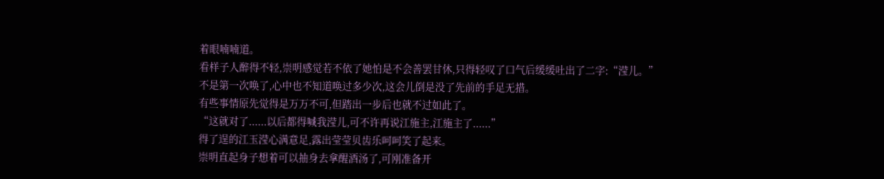着眼喃喃道。
看样子人醉得不轻,崇明感觉若不依了她怕是不会善罢甘休,只得轻叹了口气后缓缓吐出了二字:“滢儿。”
不是第一次唤了,心中也不知道唤过多少次,这会儿倒是没了先前的手足无措。
有些事情原先觉得是万万不可,但踏出一步后也就不过如此了。
“这就对了......以后都得喊我滢儿,可不许再说江施主,江施主了......”
得了逞的江玉滢心满意足,露出莹莹贝齿乐呵呵笑了起来。
崇明直起身子想着可以抽身去拿醒酒汤了,可刚准备开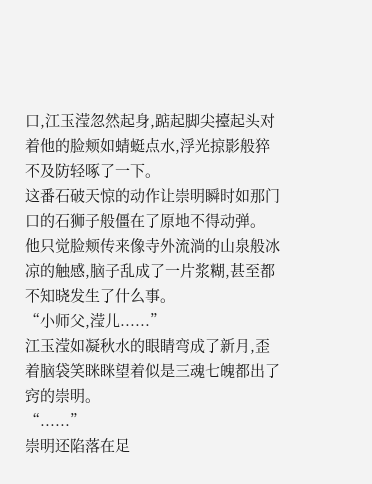口,江玉滢忽然起身,踮起脚尖擡起头对着他的脸颊如蜻蜓点水,浮光掠影般猝不及防轻啄了一下。
这番石破天惊的动作让崇明瞬时如那门口的石狮子般僵在了原地不得动弹。
他只觉脸颊传来像寺外流淌的山泉般冰凉的触感,脑子乱成了一片浆糊,甚至都不知晓发生了什么事。
“小师父,滢儿......”
江玉滢如凝秋水的眼睛弯成了新月,歪着脑袋笑眯眯望着似是三魂七魄都出了窍的崇明。
“......”
崇明还陷落在足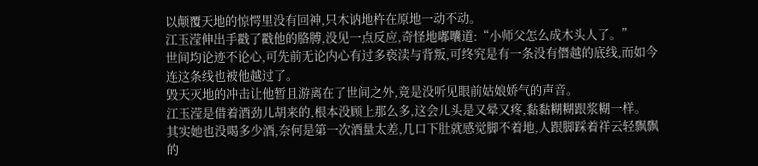以颠覆天地的惊愕里没有回神,只木讷地杵在原地一动不动。
江玉滢伸出手戳了戳他的胳膊,没见一点反应,奇怪地嘟囔道:“小师父怎么成木头人了。”
世间均论迹不论心,可先前无论内心有过多亵渎与背叛,可终究是有一条没有僭越的底线,而如今连这条线也被他越过了。
毁天灭地的冲击让他暂且游离在了世间之外,竟是没听见眼前姑娘娇气的声音。
江玉滢是借着酒劲儿胡来的,根本没顾上那么多,这会儿头是又晕又疼,黏黏糊糊跟浆糊一样。
其实她也没喝多少酒,奈何是第一次酒量太差,几口下肚就感觉脚不着地,人跟脚踩着祥云轻飘飘的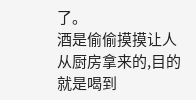了。
酒是偷偷摸摸让人从厨房拿来的,目的就是喝到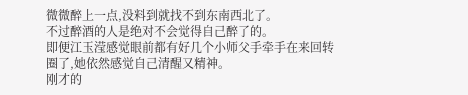微微醉上一点,没料到就找不到东南西北了。
不过醉酒的人是绝对不会觉得自己醉了的。
即便江玉滢感觉眼前都有好几个小师父手牵手在来回转圈了,她依然感觉自己清醒又精神。
刚才的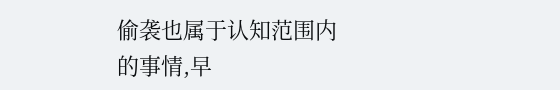偷袭也属于认知范围内的事情,早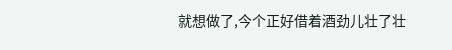就想做了,今个正好借着酒劲儿壮了壮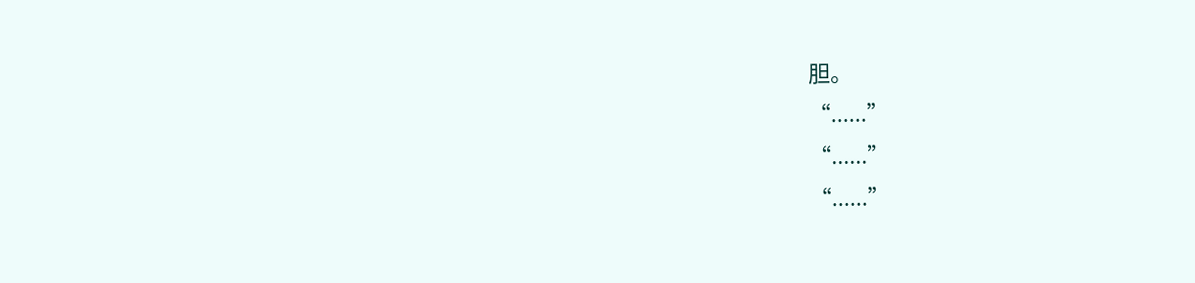胆。
“......”
“......”
“......”